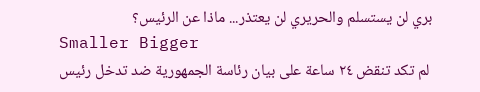بري لن يستسلم والحريري لن يعتذر... ماذا عن الرئيس؟
Smaller Bigger
 لم تكد تنقض ٢٤ ساعة على بيان رئاسة الجمهورية ضد تدخل رئيس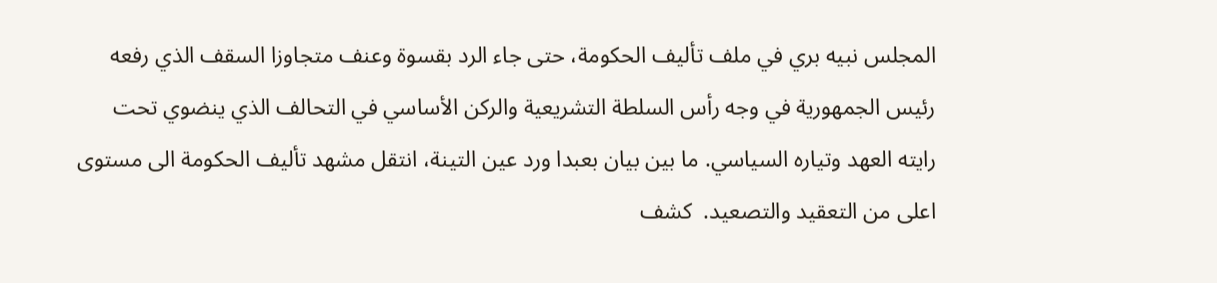المجلس نبيه بري في ملف تأليف الحكومة، حتى جاء الرد بقسوة وعنف متجاوزا السقف الذي رفعه رئيس الجمهورية في وجه رأس السلطة التشريعية والركن الأساسي في التحالف الذي ينضوي تحت رايته العهد وتياره السياسي. ما بين بيان بعبدا ورد عين التينة، انتقل مشهد تأليف الحكومة الى مستوى اعلى من التعقيد والتصعيد.  كشف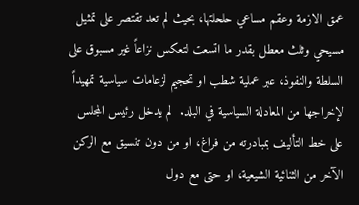عمق الازمة وعقم مساعي حلحلتها، بحيث لم تعد تقتصر على تمثيل مسيحي وثلث معطل بقدر ما اتسعت لتعكس نزاعاً غير مسبوق على السلطة والنفوذ، عبر عملية شطب او تحجيم لزعامات سياسية تمهيداً لإخراجها من المعادلة السياسية في البلد.  لم يدخل رئيس المجلس على خط التأليف بمبادرته من فراغ، او من دون تنسيق مع الركن الآخر من الثنائية الشيعية، او حتى مع دول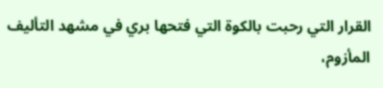القرار التي رحبت بالكوة التي فتحها بري في مشهد التأليف المأزوم،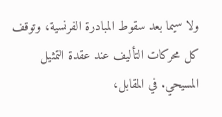ولا سيما بعد سقوط المبادرة الفرنسية، وتوقف كل محركات التأليف عند عقدة التمثيل المسيحي. في المقابل،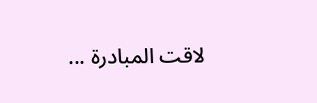لاقت المبادرة ...